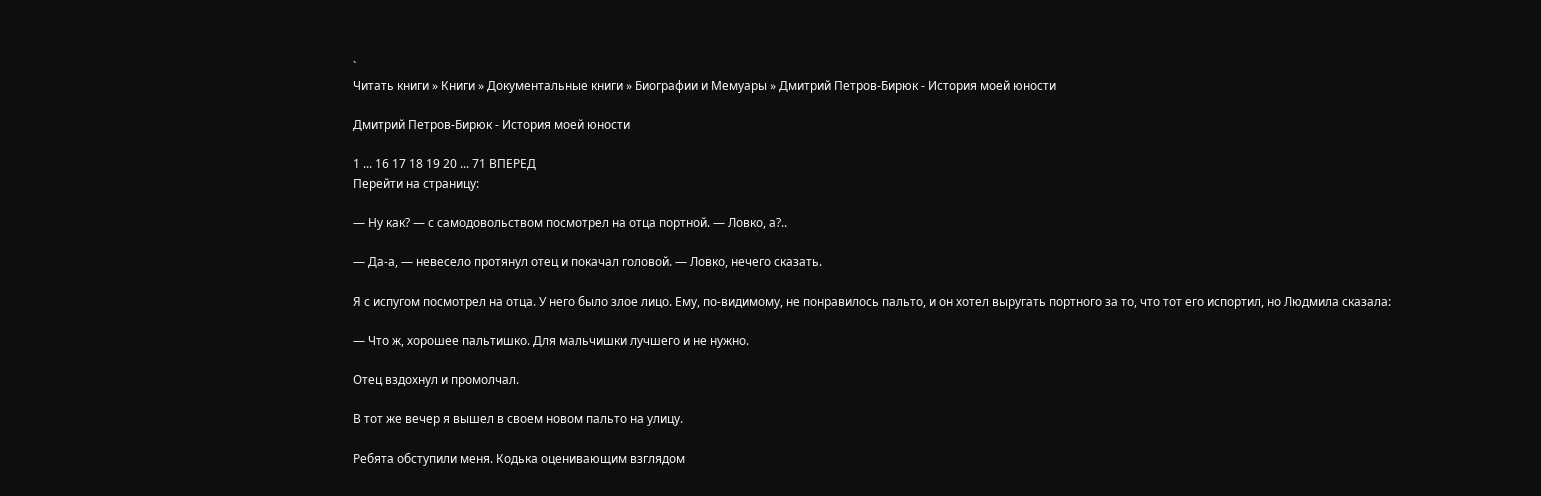`
Читать книги » Книги » Документальные книги » Биографии и Мемуары » Дмитрий Петров-Бирюк - История моей юности

Дмитрий Петров-Бирюк - История моей юности

1 ... 16 17 18 19 20 ... 71 ВПЕРЕД
Перейти на страницу:

— Ну как? — с самодовольством посмотрел на отца портной. — Ловко, а?..

— Да-а, — невесело протянул отец и покачал головой. — Ловко, нечего сказать.

Я с испугом посмотрел на отца. У него было злое лицо. Ему, по-видимому, не понравилось пальто, и он хотел выругать портного за то, что тот его испортил, но Людмила сказала:

— Что ж, хорошее пальтишко. Для мальчишки лучшего и не нужно.

Отец вздохнул и промолчал.

В тот же вечер я вышел в своем новом пальто на улицу.

Ребята обступили меня. Кодька оценивающим взглядом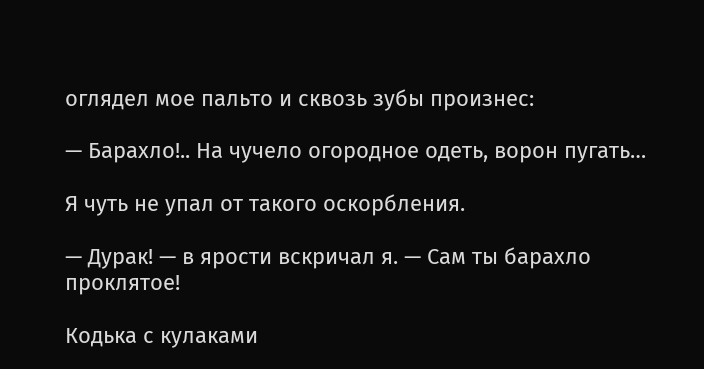оглядел мое пальто и сквозь зубы произнес:

— Барахло!.. На чучело огородное одеть, ворон пугать…

Я чуть не упал от такого оскорбления.

— Дурак! — в ярости вскричал я. — Сам ты барахло проклятое!

Кодька с кулаками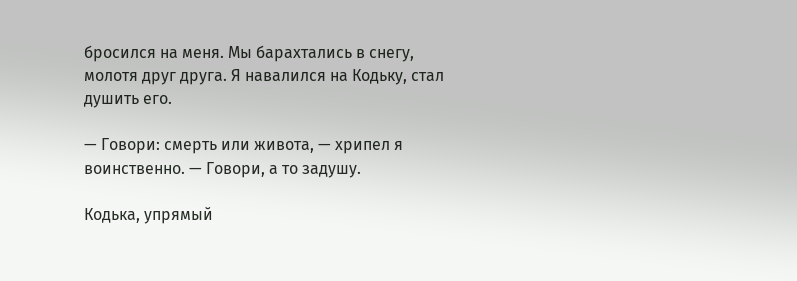бросился на меня. Мы барахтались в снегу, молотя друг друга. Я навалился на Кодьку, стал душить его.

— Говори: смерть или живота, — хрипел я воинственно. — Говори, а то задушу.

Кодька, упрямый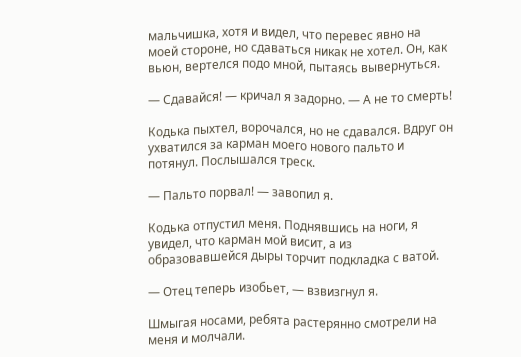мальчишка, хотя и видел, что перевес явно на моей стороне, но сдаваться никак не хотел. Он, как вьюн, вертелся подо мной, пытаясь вывернуться.

— Сдавайся! — кричал я задорно. — А не то смерть!

Кодька пыхтел, ворочался, но не сдавался. Вдруг он ухватился за карман моего нового пальто и потянул. Послышался треск.

— Пальто порвал! — завопил я.

Кодька отпустил меня. Поднявшись на ноги, я увидел, что карман мой висит, а из образовавшейся дыры торчит подкладка с ватой.

— Отец теперь изобьет, — взвизгнул я.

Шмыгая носами, ребята растерянно смотрели на меня и молчали.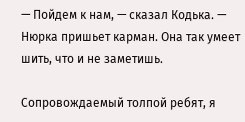— Пойдем к нам, — сказал Кодька. — Нюрка пришьет карман. Она так умеет шить, что и не заметишь.

Сопровождаемый толпой ребят, я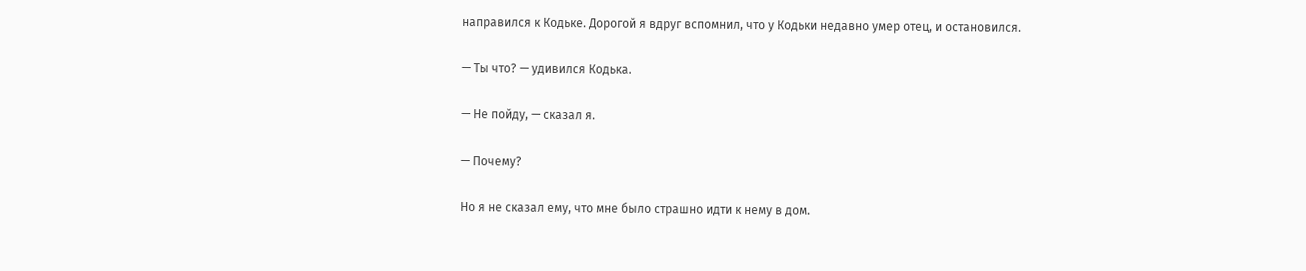направился к Кодьке. Дорогой я вдруг вспомнил, что у Кодьки недавно умер отец, и остановился.

— Ты что? — удивился Кодька.

— Не пойду, — сказал я.

— Почему?

Но я не сказал ему, что мне было страшно идти к нему в дом.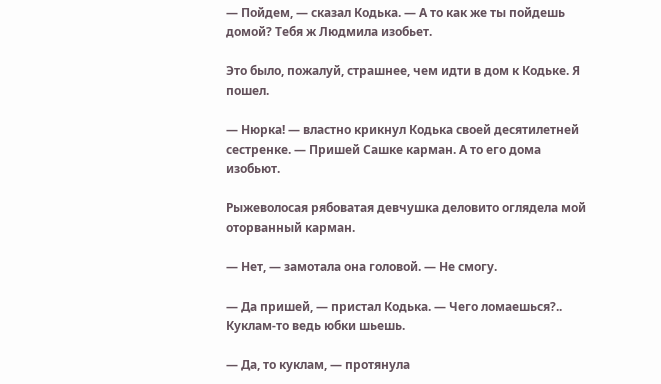— Пойдем, — сказал Кодька. — А то как же ты пойдешь домой? Тебя ж Людмила изобьет.

Это было, пожалуй, страшнее, чем идти в дом к Кодьке. Я пошел.

— Нюрка! — властно крикнул Кодька своей десятилетней сестренке. — Пришей Сашке карман. А то его дома изобьют.

Рыжеволосая рябоватая девчушка деловито оглядела мой оторванный карман.

— Нет, — замотала она головой. — Не смогу.

— Да пришей, — пристал Кодька. — Чего ломаешься?.. Куклам-то ведь юбки шьешь.

— Да, то куклам, — протянула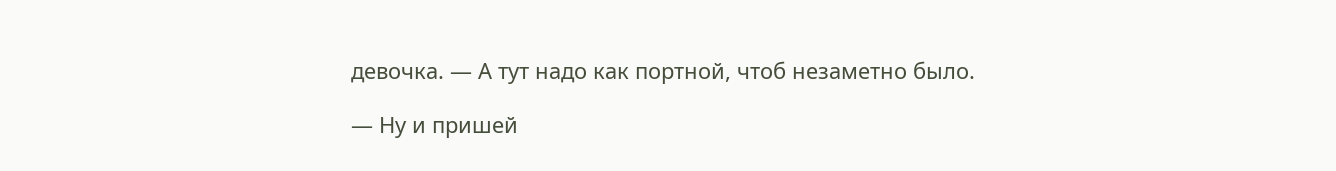девочка. — А тут надо как портной, чтоб незаметно было.

— Ну и пришей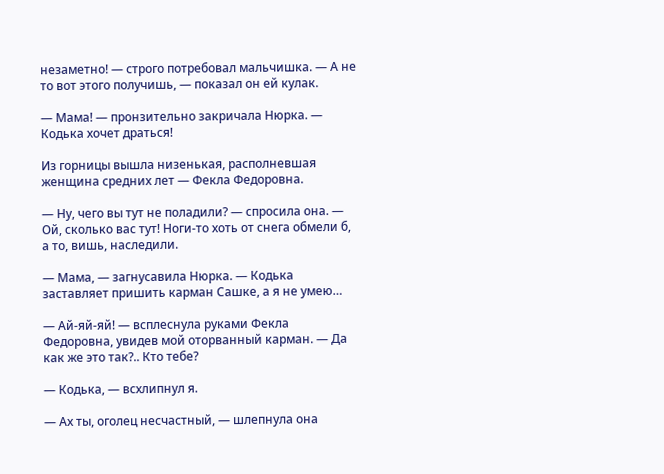незаметно! — строго потребовал мальчишка. — А не то вот этого получишь, — показал он ей кулак.

— Мама! — пронзительно закричала Нюрка. — Кодька хочет драться!

Из горницы вышла низенькая, располневшая женщина средних лет — Фекла Федоровна.

— Ну, чего вы тут не поладили? — спросила она. — Ой, сколько вас тут! Ноги-то хоть от снега обмели б, а то, вишь, наследили.

— Мама, — загнусавила Нюрка. — Кодька заставляет пришить карман Сашке, а я не умею…

— Ай-яй-яй! — всплеснула руками Фекла Федоровна, увидев мой оторванный карман. — Да как же это так?.. Кто тебе?

— Кодька, — всхлипнул я.

— Ах ты, оголец несчастный, — шлепнула она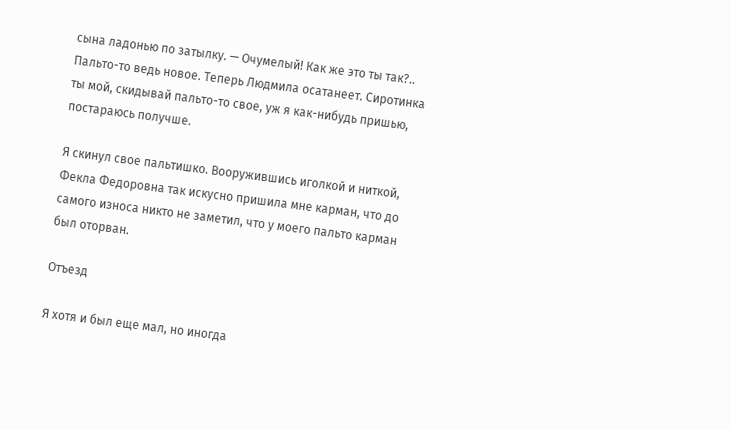сына ладонью по затылку. — Очумелый! Как же это ты так?.. Пальто-то ведь новое. Теперь Людмила осатанеет. Сиротинка ты мой, скидывай пальто-то свое, уж я как-нибудь пришью, постараюсь получше.

Я скинул свое пальтишко. Вооружившись иголкой и ниткой, Фекла Федоровна так искусно пришила мне карман, что до самого износа никто не заметил, что у моего пальто карман был оторван.

Отъезд

Я хотя и был еще мал, но иногда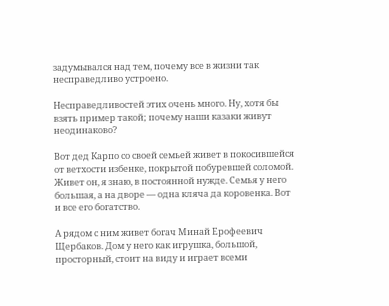задумывался над тем, почему все в жизни так несправедливо устроено.

Несправедливостей этих очень много. Ну, хотя бы взять пример такой; почему наши казаки живут неодинаково?

Вот дед Карпо со своей семьей живет в покосившейся от ветхости избенке, покрытой побуревшей соломой. Живет он, я знаю, в постоянной нужде. Семья у него большая, а на дворе — одна кляча да коровенка. Вот и все его богатство.

А рядом с ним живет богач Минай Ерофеевич Щербаков. Дом у него как игрушка, большой, просторный, стоит на виду и играет всеми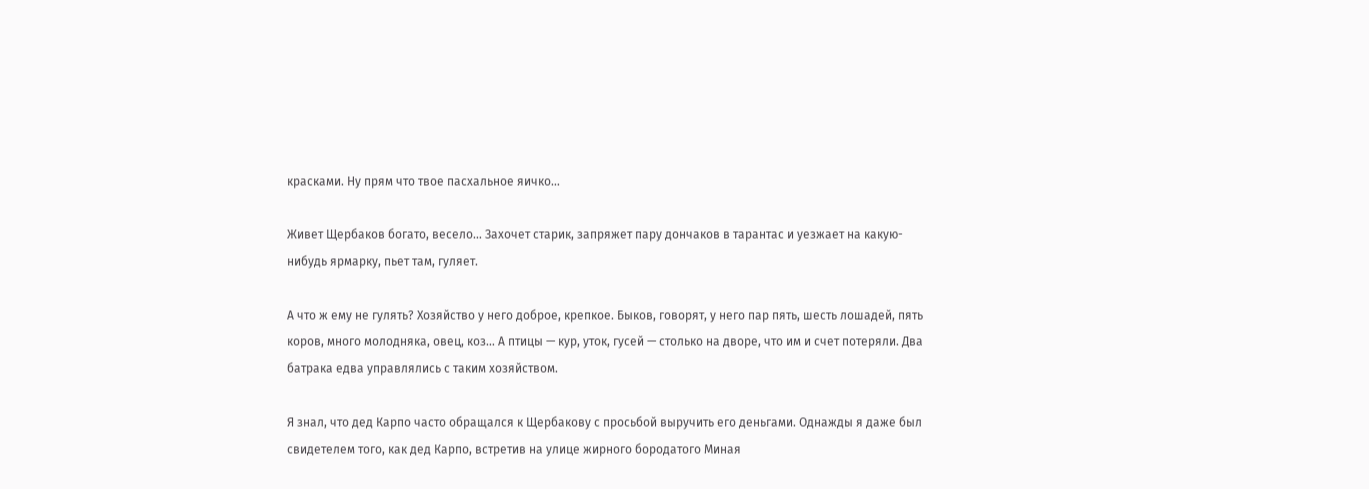красками. Ну прям что твое пасхальное яичко…

Живет Щербаков богато, весело… Захочет старик, запряжет пару дончаков в тарантас и уезжает на какую-нибудь ярмарку, пьет там, гуляет.

А что ж ему не гулять? Хозяйство у него доброе, крепкое. Быков, говорят, у него пар пять, шесть лошадей, пять коров, много молодняка, овец, коз… А птицы — кур, уток, гусей — столько на дворе, что им и счет потеряли. Два батрака едва управлялись с таким хозяйством.

Я знал, что дед Карпо часто обращался к Щербакову с просьбой выручить его деньгами. Однажды я даже был свидетелем того, как дед Карпо, встретив на улице жирного бородатого Миная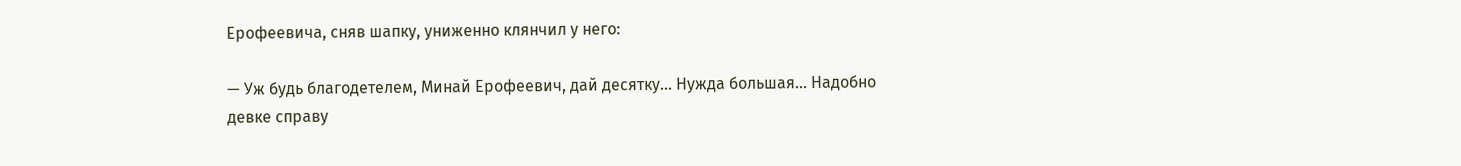Ерофеевича, сняв шапку, униженно клянчил у него:

— Уж будь благодетелем, Минай Ерофеевич, дай десятку… Нужда большая… Надобно девке справу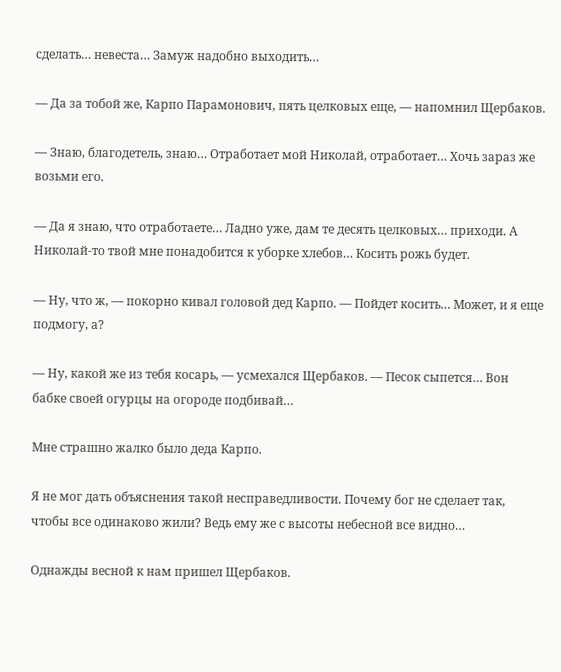сделать… невеста… Замуж надобно выходить…

— Да за тобой же, Карпо Парамонович, пять целковых еще, — напомнил Щербаков.

— Знаю, благодетель, знаю… Отработает мой Николай, отработает… Хочь зараз же возьми его.

— Да я знаю, что отработаете… Ладно уже, дам те десять целковых… приходи. А Николай-то твой мне понадобится к уборке хлебов… Косить рожь будет.

— Ну, что ж, — покорно кивал головой дед Карпо. — Пойдет косить… Может, и я еще подмогу, а?

— Ну, какой же из тебя косарь, — усмехался Щербаков. — Песок сыпется… Вон бабке своей огурцы на огороде подбивай…

Мне страшно жалко было деда Карпо.

Я не мог дать объяснения такой несправедливости. Почему бог не сделает так, чтобы все одинаково жили? Ведь ему же с высоты небесной все видно…

Однажды весной к нам пришел Щербаков.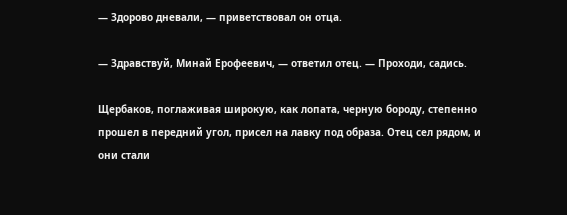— Здорово дневали, — приветствовал он отца.

— Здравствуй, Минай Ерофеевич, — ответил отец. — Проходи, садись.

Щербаков, поглаживая широкую, как лопата, черную бороду, степенно прошел в передний угол, присел на лавку под образа. Отец сел рядом, и они стали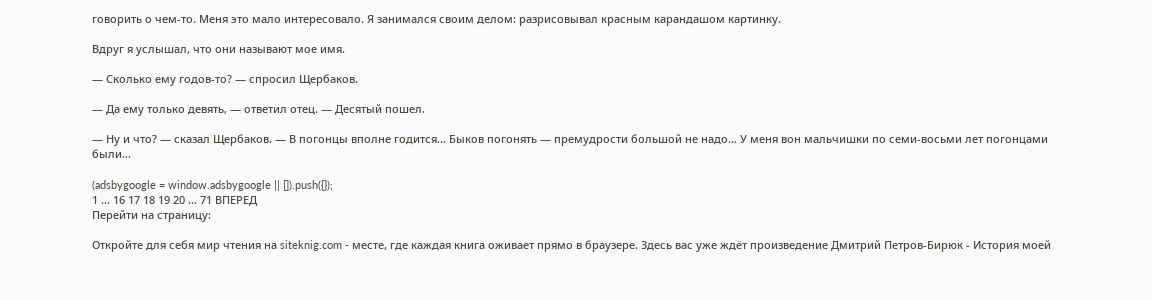говорить о чем-то. Меня это мало интересовало. Я занимался своим делом: разрисовывал красным карандашом картинку.

Вдруг я услышал, что они называют мое имя.

— Сколько ему годов-то? — спросил Щербаков.

— Да ему только девять, — ответил отец. — Десятый пошел.

— Ну и что? — сказал Щербаков. — В погонцы вполне годится… Быков погонять — премудрости большой не надо… У меня вон мальчишки по семи-восьми лет погонцами были…

(adsbygoogle = window.adsbygoogle || []).push({});
1 ... 16 17 18 19 20 ... 71 ВПЕРЕД
Перейти на страницу:

Откройте для себя мир чтения на siteknig.com - месте, где каждая книга оживает прямо в браузере. Здесь вас уже ждёт произведение Дмитрий Петров-Бирюк - История моей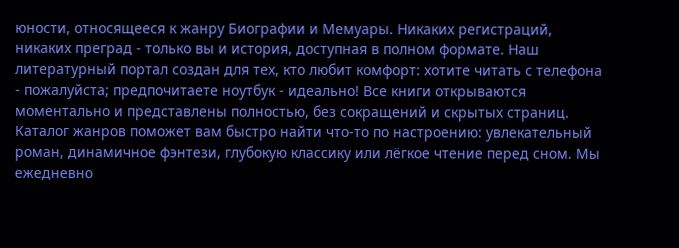юности, относящееся к жанру Биографии и Мемуары. Никаких регистраций, никаких преград - только вы и история, доступная в полном формате. Наш литературный портал создан для тех, кто любит комфорт: хотите читать с телефона - пожалуйста; предпочитаете ноутбук - идеально! Все книги открываются моментально и представлены полностью, без сокращений и скрытых страниц. Каталог жанров поможет вам быстро найти что-то по настроению: увлекательный роман, динамичное фэнтези, глубокую классику или лёгкое чтение перед сном. Мы ежедневно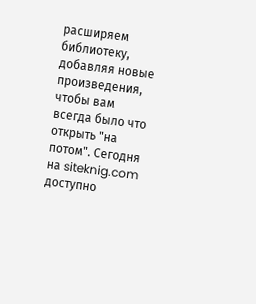расширяем библиотеку, добавляя новые произведения, чтобы вам всегда было что открыть "на потом". Сегодня на siteknig.com доступно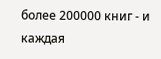более 200000 книг - и каждая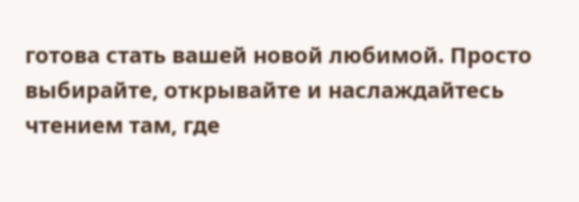готова стать вашей новой любимой. Просто выбирайте, открывайте и наслаждайтесь чтением там, где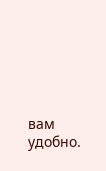вам удобно.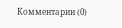Комментарии (0)